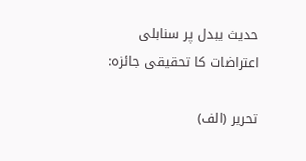حدیث یبدل پر سنابلی اعتراضات کا تحقیقی جائزہ:

تحریر (الف)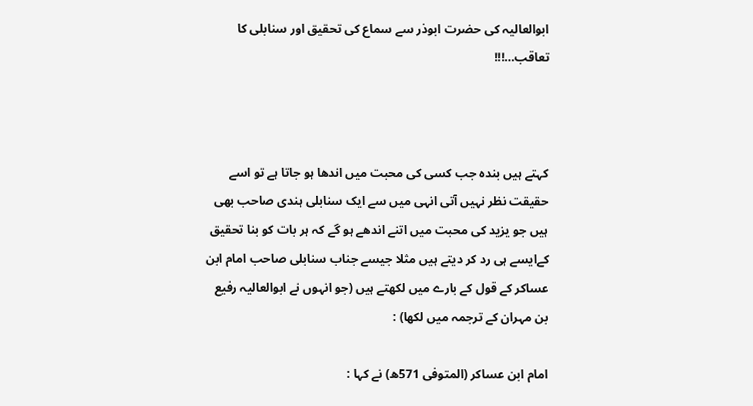ابوالعالیہ کی حضرت ابوذر سے سماع کی تحقیق اور سنابلی کا تعاقب…!!!



کہتے ہیں بندہ جب کسی کی محبت میں اندھا ہو جاتا ہے تو اسے حقیقت نظر نہیں آتی انہی میں سے ایک سنابلی ہندی صاحب بھی ہیں جو یزید کی محبت میں اتنے اندھے ہو گے کہ ہر بات کو بنا تحقیق کےایسے ہی رد کر دیتے ہیں مثلا جیسے جناب سنابلی صاحب امام ابن عساکر کے قول کے بارے میں لکھتے ہیں (جو انہوں نے ابوالعالیہ رفیع بن مہران کے ترجمہ میں لکھا) :

امام ابن عساکر (المتوفی 571ھ) نے کہا :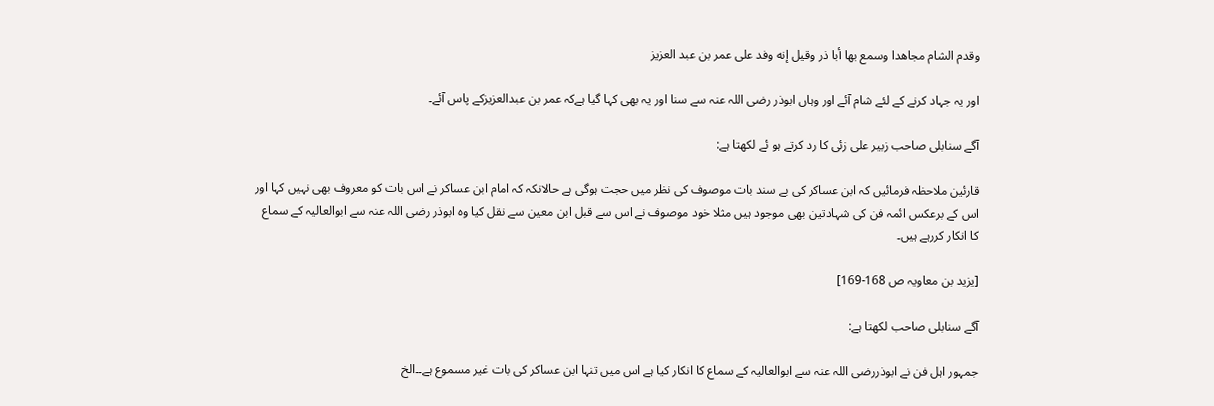وقدم الشام مجاهدا وسمع بها أبا ذر وقيل إنه وفد على عمر بن عبد العزيز

اور یہ جہاد کرنے کے لئے شام آئے اور وہاں ابوذر رضی اللہ عنہ سے سنا اور یہ بھی کہا گیا ہےکہ عمر بن عبدالعزیزکے پاس آئے۔

آگے سنابلی صاحب زبیر علی زئی کا رد کرتے ہو ئے لکھتا ہے:

قارئین ملاحظہ فرمائیں کہ ابن عساکر کی بے سند بات موصوف کی نظر میں حجت ہوگی ہے حالانکہ کہ امام ابن عساکر نے اس بات کو معروف بھی نہیں کہا اور اس کے برعکس ائمہ فن کی شہادتین بھی موجود ہیں مثلا خود موصوف نے اس سے قبل ابن معین سے نقل کیا وہ ابوذر رضی اللہ عنہ سے ابوالعالیہ کے سماع کا انکار کررہے ہیں۔

[یزید بن معاویہ ص 168-169]

آگے سنابلی صاحب لکھتا ہے:

جمہور اہل فن نے ابوذررضی اللہ عنہ سے ابوالعالیہ کے سماع کا انکار کیا ہے اس میں تنہا ابن عساکر کی بات غیر مسموع ہے۔۔الخ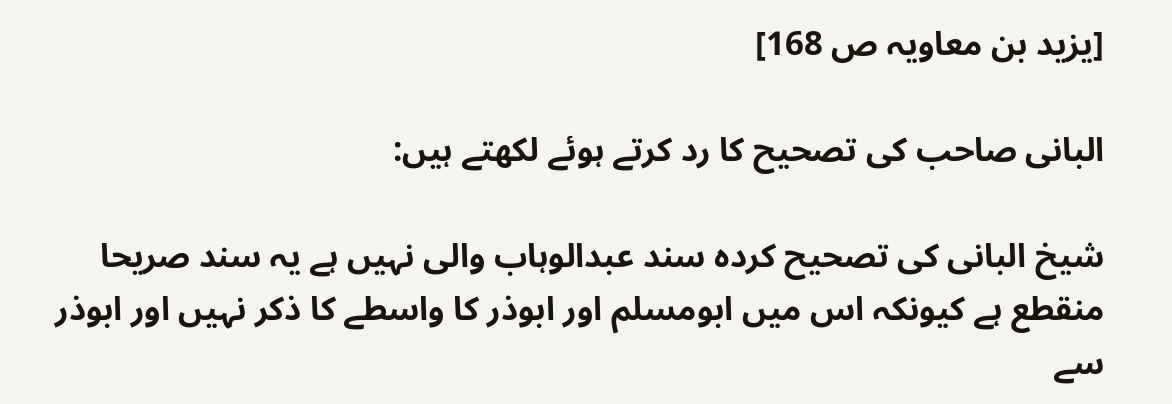[یزید بن معاویہ ص 168]

البانی صاحب کی تصحیح کا رد کرتے ہوئے لکھتے ہیں:

شیخ البانی کی تصحیح کردہ سند عبدالوہاب والی نہیں ہے یہ سند صریحا منقطع ہے کیونکہ اس میں ابومسلم اور ابوذر کا واسطے کا ذکر نہیں اور ابوذر سے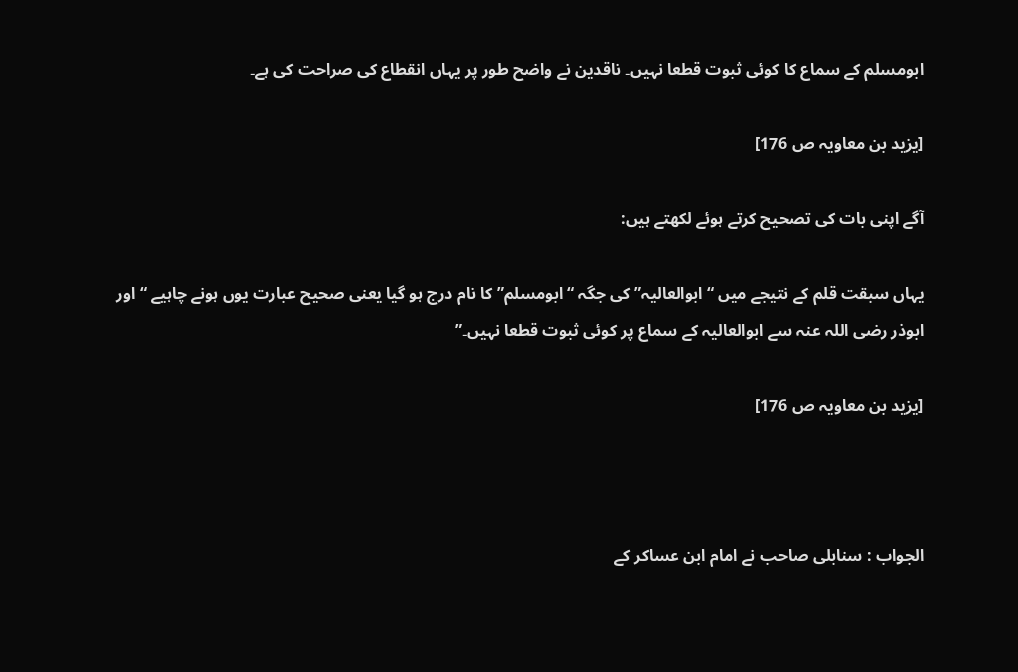ابومسلم کے سماع کا کوئی ثبوت قطعا نہیں۔ ناقدین نے واضح طور پر یہاں انقطاع کی صراحت کی ہے۔

[یزید بن معاویہ ص 176]

آگے اپنی بات کی تصحیح کرتے ہوئے لکھتے ہیں:

یہاں سبقت قلم کے نتیجے میں “ابوالعالیہ” کی جگہ “ابومسلم” کا نام درج ہو گیا یعنی صحیح عبارت یوں ہونے چاہیے “اور ابوذر رضی اللہ عنہ سے ابوالعالیہ کے سماع پر کوئی ثبوت قطعا نہیں۔”

[یزید بن معاویہ ص 176]



الجواب : سنابلی صاحب نے امام ابن عساکر کے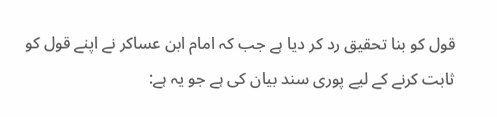قول کو بنا تحقیق رد کر دیا ہے جب کہ امام ابن عساکر نے اپنے قول کو ثابت کرنے کے لیے پوری سند بیان کی ہے جو یہ ہے: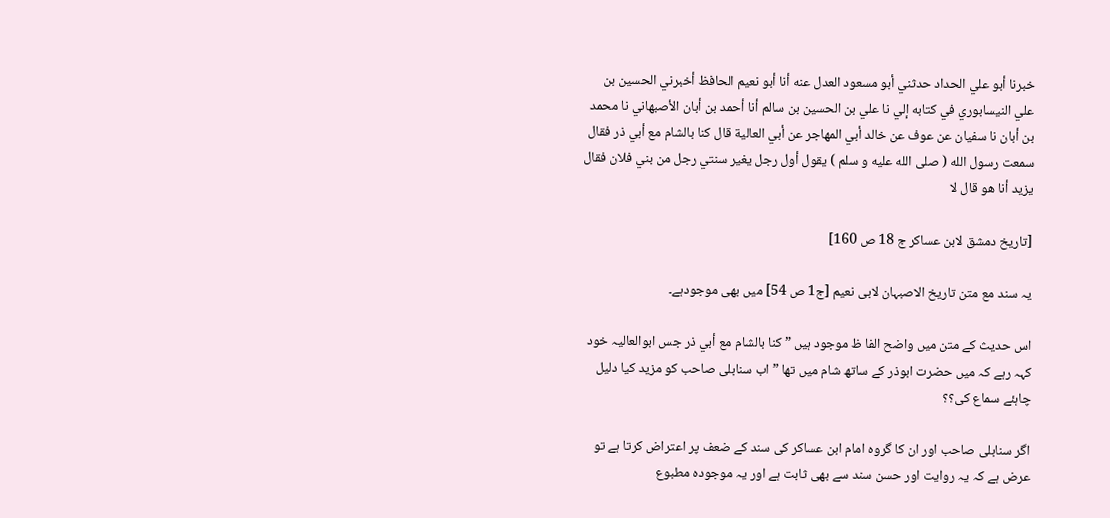خبرنا أبو علي الحداد حدثني أبو مسعود العدل عنه أنا أبو نعيم الحافظ أخبرني الحسين بن علي النيسابوري في كتابه إلي نا علي بن الحسين بن سالم أنا أحمد بن أبان الأصبهاني نا محمد بن أبان نا سفيان عن عوف عن خالد أبي المهاجر عن أبي العالية قال كنا بالشام مع أبي ذر فقال سمعت رسول الله ( صلى الله عليه و سلم ) يقول أول رجل يغير سنتي رجل من بني فلان فقال يزيد أنا هو قال لا

[تاریخ دمشق لابن عساکر ج 18 ص 160]

یہ سند مع متن تاریخ الاصبہان لابی نعیم [ج1 ص 54] میں بھی موجودہے۔

اس حدیث کے متن میں واضح الفا ظ موجود ہیں ” كنا بالشام مع أبي ذر جس ابوالعالیہ خود کہہ رہے کہ میں حضرت ابوذر کے ساتھ شام میں تھا ” اب سنابلی صاحب کو مزید کیا دلیل چاہئے سماع کی؟؟

اگر سنابلی صاحب اور ان کا گروہ امام ابن عساکر کی سند کے ضعف پر اعتراض کرتا ہے تو عرض ہے کہ یہ روایت اور حسن سند سے بھی ثابت ہے اور یہ موجودہ مطبوع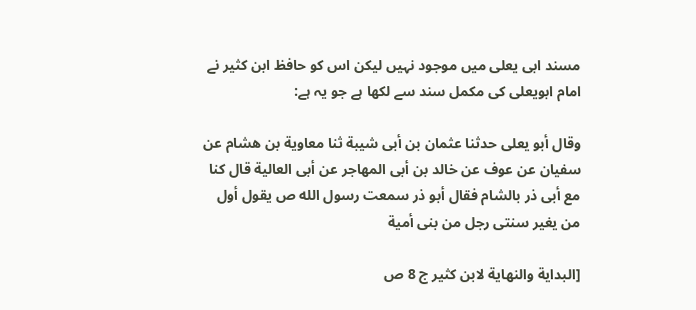مسند ابی یعلی میں موجود نہیں لیکن اس کو حافظ ابن کثیر نے امام ابویعلی کی مکمل سند سے لکھا ہے جو یہ ہے:

وقال أبو يعلى حدثنا عثمان بن أبى شيبة ثنا معاوية بن هشام عن سفيان عن عوف عن خالد بن أبى المهاجر عن أبى العالية قال كنا مع أبى ذر بالشام فقال أبو ذر سمعت رسول الله ص يقول أول من يغير سنتى رجل من بنى أمية

[البداية والنهاية لابن كثير ج 8 ص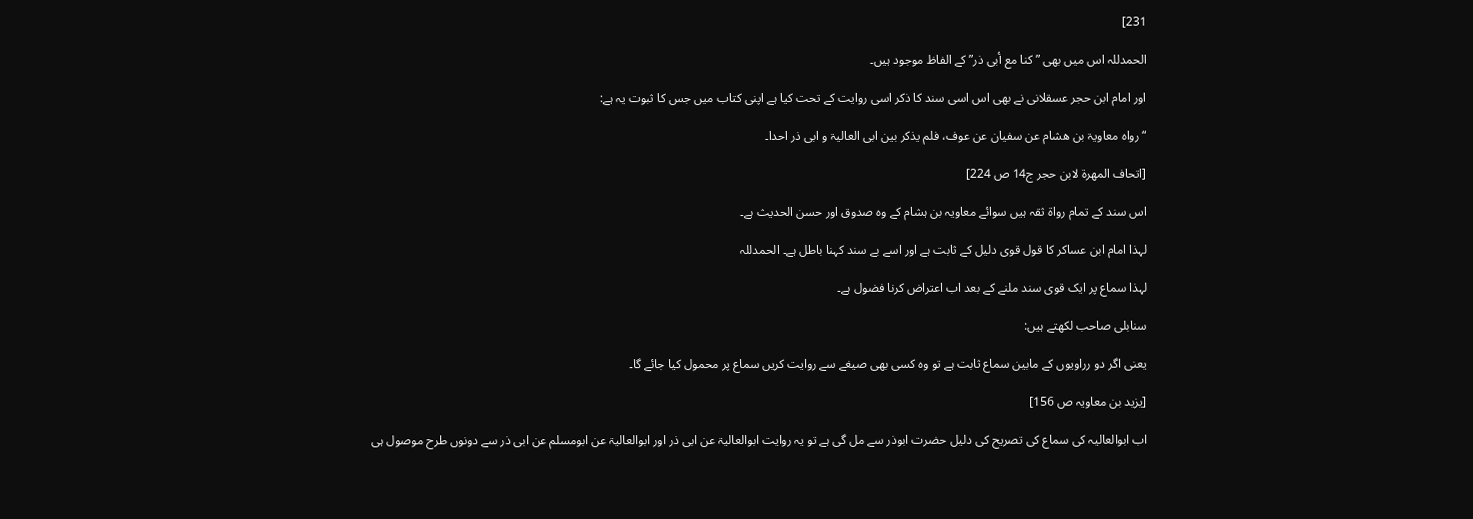231]

الحمدللہ اس میں بھی ” كنا مع أبى ذر” کے الفاظ موجود ہیں۔

اور امام ابن حجر عسقلانی نے بھی اس اسی سند کا ذکر اسی روایت کے تحت کیا ہے اپنی کتاب میں جس کا ثبوت یہ ہے:

“رواہ معاویۃ بن ھشام عن سفیان عن عوف، فلم یذکر بین ابی العالیۃ و ابی ذر احدا۔

[اتحاف المھرۃ لابن حجر ج14 ص 224]

اس سند کے تمام رواۃ ثقہ ہیں سوائے معاویہ بن ہشام کے وہ صدوق اور حسن الحدیث ہے۔

لہذا امام ابن عساکر کا قول قوی دلیل کے ثابت ہے اور اسے بے سند کہنا باطل ہے۔ الحمدللہ

لہذا سماع پر ایک قوی سند ملنے کے بعد اب اعتراض کرنا فضول ہے۔

سنابلی صاحب لکھتے ہیں:

یعنی اگر دو رراویوں کے مابین سماع ثابت ہے تو وہ کسی بھی صیغے سے روایت کریں سماع پر محمول کیا جائے گا۔

[یزید بن معاویہ ص 156]

اب ابوالعالیہ کی سماع کی تصریح کی دلیل حضرت ابوذر سے مل گی ہے تو یہ روایت ابوالعالیۃ عن ابی ذر اور ابوالعالیۃ عن ابومسلم عن ابی ذر سے دونوں طرح موصول ہی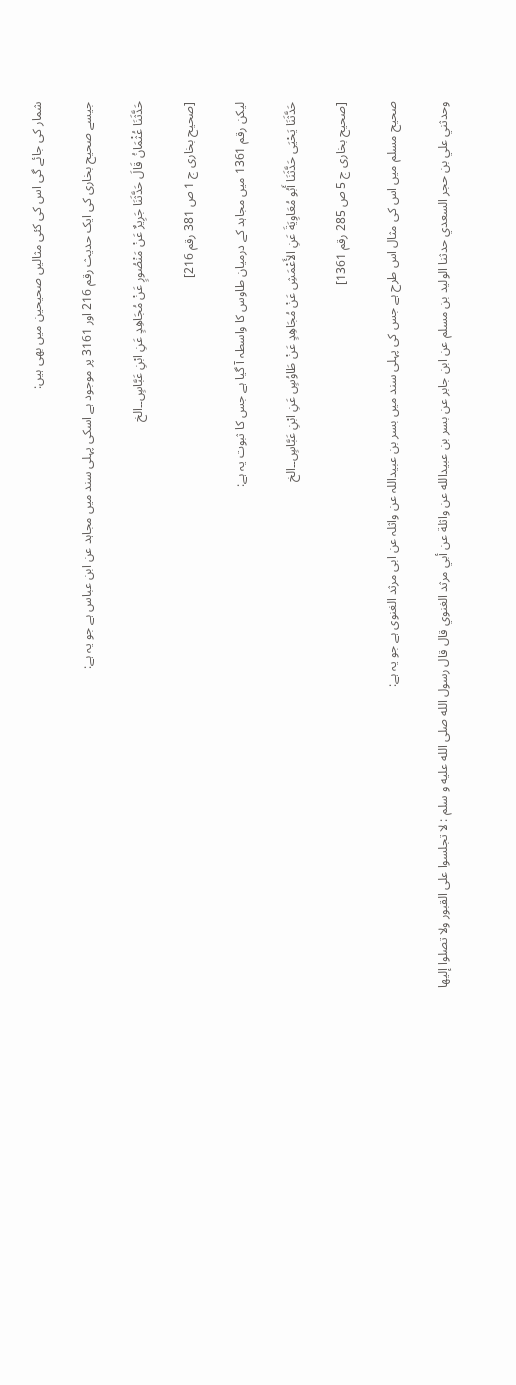شمار کی جائے گی اس کی کئی مثالیں صحیحین میں بھی ہیں:

جیسے صحیح بخاری کی ایک حدیث رقم 216 اور 3161 پر موجود ہے اسکی پہلی سند میں مجاہد عن ابن عباس ہے جو یہ ہے:

حَدَّثَنَا عُثْمَانُ قَالَ حَدَّثَنَا جَرِيرٌ عَنْ مَنْصُورٍ عَنْ مُجَاهِدٍ عَنِ ابْنِ عَبَّاسٍ۔۔الخ

[صحیح بخاری ج 1 ص 381 رقم 216]

لیکن رقم 1361 میں مجاہد کے درمیان طاوس کا واسطہ آ گیا ہے جس کا ثبوت یہ ہے:

حَدَّثَنَا يَحْيَى حَدَّثَنَا أَبُو مُعَاوِيَةَ عَنِ الأَعْمَشِ عَنْ مُجَاهِدٍ عَنْ طَاوُسٍ عَنِ ابْنِ عَبَّاسٍ۔۔الخ

[صحیح بخاری ج 5 ص 285 رقم 1361]

صحیح مسلم میں اس کی مثال اس طرح ہے جس کی پہلی سند میں بسر بن عبیداللہ عن واثلہ عن ابی مرثد الغنوی ہے جو یہ ہے:

وحدثني علي بن حجر السعدي حدثنا الوليد بن مسلم عن ابن جابر عن بسر بن عبيدالله عن واثلة عن أبي مرثد الغنوي قال قال رسول الله صلى الله عليه و سلم : لا تجلسوا على القبور ولا تصلوا إليها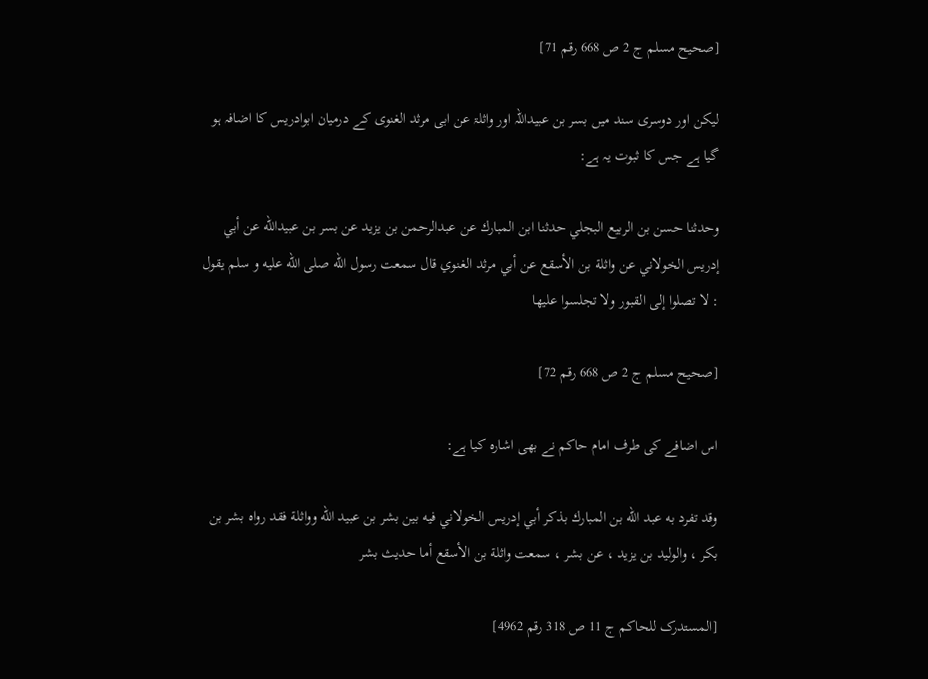[صحیح مسلم ج 2 ص 668 رقم 71]

لیکن اور دوسری سند میں بسر بن عبیداللہ اور واثلۃ عن ابی مرثد الغنوی کے درمیان ابوادریس کا اضافہ ہو گیا ہے جس کا ثبوت یہ ہے:

وحدثنا حسن بن الربيع البجلي حدثنا ابن المبارك عن عبدالرحمن بن يزيد عن بسر بن عبيدالله عن أبي إدريس الخولاني عن واثلة بن الأسقع عن أبي مرثد الغنوي قال سمعت رسول الله صلى الله عليه و سلم يقول : لا تصلوا إلى القبور ولا تجلسوا عليها

[صحیح مسلم ج 2 ص 668 رقم 72]

اس اضافے کی طرف امام حاکم نے بھی اشارہ کیا ہے:

وقد تفرد به عبد الله بن المبارك بذكر أبي إدريس الخولاني فيه بين بشر بن عبيد الله وواثلة فقد رواه بشر بن بكر ، والوليد بن يزيد ، عن بشر ، سمعت واثلة بن الأسقع أما حديث بشر

[المستدرک للحاکم ج 11 ص 318 رقم 4962]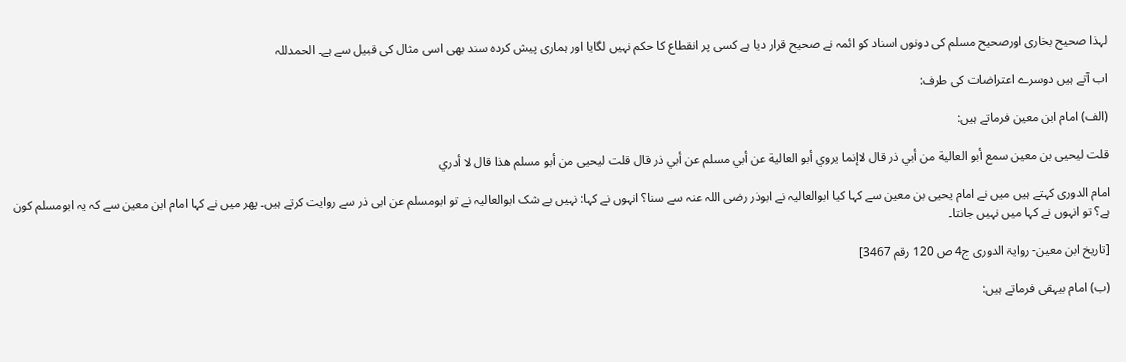لہذا صحیح بخاری اورصحیح مسلم کی دونوں اسناد کو ائمہ نے صحیح قرار دیا ہے کسی پر انقطاع کا حکم نہیں لگایا اور ہماری پیش کردہ سند بھی اسی مثال کی قبیل سے ہے۔ الحمدللہ

اب آتے ہیں دوسرے اعتراضات کی طرف:

(الف) امام ابن معین فرماتے ہیں:

قلت ليحيى بن معين سمع أبو العالية من أبي ذر قال لاإنما يروي أبو العالية عن أبي مسلم عن أبي ذر قال قلت ليحيى من أبو مسلم هذا قال لا أدري

امام الدوری کہتے ہیں میں نے امام یحیی بن معین سے کہا کیا ابوالعالیہ نے ابوذر رضی اللہ عنہ سے سنا؟ انہوں نے کہا: نہیں بے شک ابوالعالیہ نے تو ابومسلم عن ابی ذر سے روایت کرتے ہیں۔ پھر میں نے کہا امام ابن معین سے کہ یہ ابومسلم کون ہے؟ تو انہوں نے کہا میں نہیں جانتا۔

[تاریخ ابن معین- روایۃ الدوری ج4 ص 120 رقم 3467]

(ب) امام بیہقی فرماتے ہیں: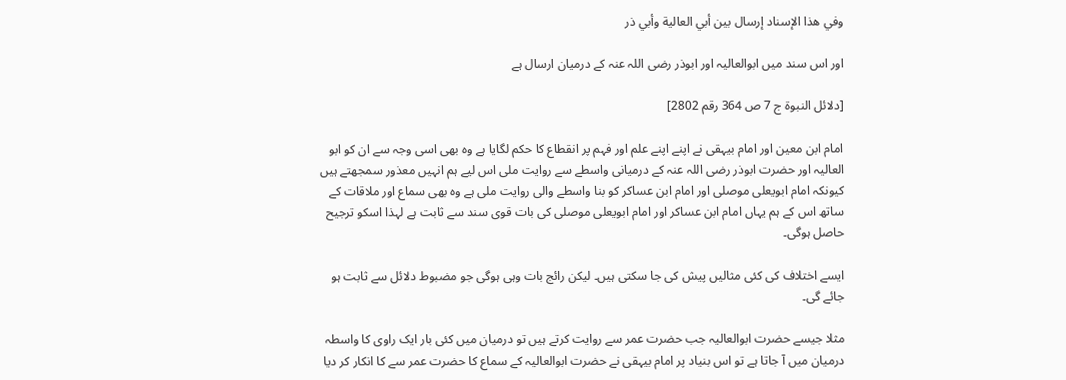وفي هذا الإسناد إرسال بين أبي العالية وأبي ذر

اور اس سند میں ابوالعالیہ اور ابوذر رضی اللہ عنہ کے درمیان ارسال ہے

[دلائل النبوۃ ج 7 ص 364 رقم 2802]

امام ابن معین اور امام بیہقی نے اپنے اپنے علم اور فہم پر انقطاع کا حکم لگایا ہے وہ بھی اسی وجہ سے ان کو ابو العالیہ اور حضرت ابوذر رضی اللہ عنہ کے درمیانی واسطے سے روایت ملی اس لیے ہم انہیں معذور سمجھتے ہیں کیونکہ امام ابویعلی موصلی اور امام ابن عساکر کو بنا واسطے والی روایت ملی ہے وہ بھی سماع اور ملاقات کے ساتھ اس کے ہم یہاں امام ابن عساکر اور امام ابویعلی موصلی کی بات قوی سند سے ثابت ہے لہذا اسکو ترجیح حاصل ہوگی۔

ایسے اختلاف کی کئی مثالیں پیش کی جا سکتی ہیں۔ لیکن رائج بات وہی ہوگی جو مضبوط دلائل سے ثابت ہو جائے گی۔

مثلا جیسے حضرت ابوالعالیہ جب حضرت عمر سے روایت کرتے ہیں تو درمیان میں کئی بار ایک راوی کا واسطہ درمیان میں آ جاتا ہے تو اس بنیاد پر امام بیہقی نے حضرت ابوالعالیہ کے سماع کا حضرت عمر سے کا انکار کر دیا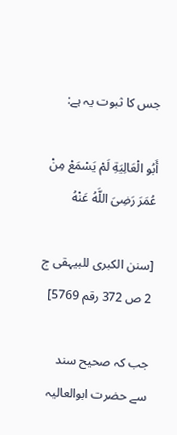جس کا ثبوت یہ ہے:

أَبُو الْعَالِيَةِ لَمْ يَسْمَعْ مِنْ عُمَرَ رَضِىَ اللَّهُ عَنْهُ

[سنن الکبری للبیہقی ج 2 ص 372 رقم 5769]

جب کہ صحیح سند سے حضرت ابوالعالیہ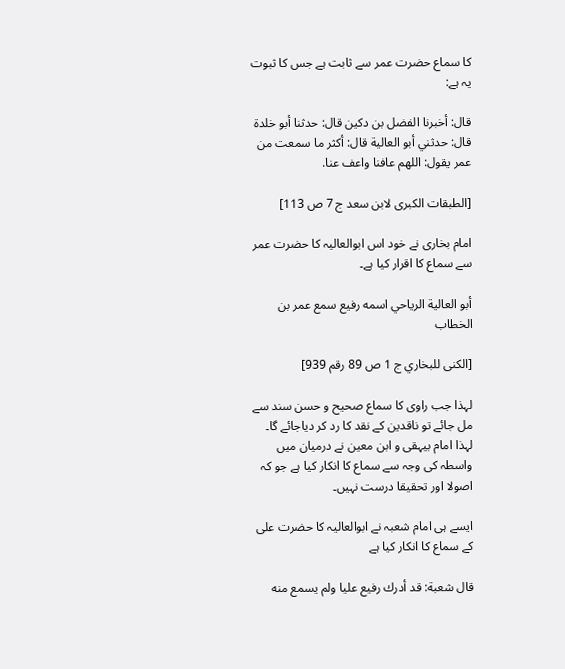کا سماع حضرت عمر سے ثابت ہے جس کا ثبوت یہ ہے:

قال: أخبرنا الفضل بن دكين قال: حدثنا أبو خلدة قال: حدثني أبو العالية قال: أكثر ما سمعت من عمر يقول: اللهم عافنا واعف عنا.

[الطبقات الکبری لابن سعد ج 7 ص 113]

امام بخاری نے خود اس ابوالعالیہ کا حضرت عمر سے سماع کا اقرار کیا ہے۔

أبو العالية الرياحي اسمه رفيع سمع عمر بن الخطاب

[الكنى للبخاري ج 1 ص 89 رقم 939]

لہذا جب راوی کا سماع صحیح و حسن سند سے مل جائے تو ناقدین کے نقد کا رد کر دیاجائے گا۔ لہذا امام بیہقی و ابن معین نے درمیان میں واسطہ کی وجہ سے سماع کا انکار کیا ہے جو کہ اصولا اور تحقیقا درست نہیں۔

ایسے ہی امام شعبہ نے ابوالعالیہ کا حضرت علی کے سماع کا انکار کیا ہے

قال شعبة: قد أدرك رفيع عليا ولم يسمع منه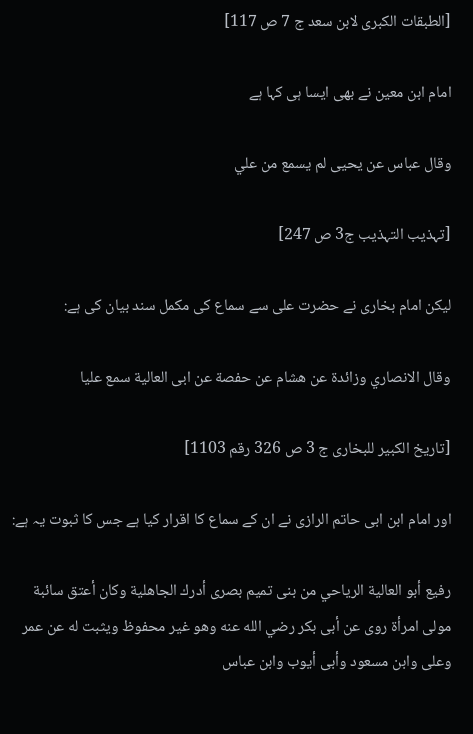[الطبقات الکبری لابن سعد ج 7 ص 117]

امام ابن معین نے بھی ایسا ہی کہا ہے

وقال عباس عن يحيى لم يسمع من علي

[تہذیب التہذیب ج3 ص 247]

لیکن امام بخاری نے حضرت علی سے سماع کی مکمل سند بیان کی ہے:

وقال الانصاري وزائدة عن هشام عن حفصة عن ابى العالية سمع عليا

[تاریخ الکبیر للبخاری ج 3 ص 326 رقم 1103]

اور امام ابن ابی حاتم الرازی نے ان کے سماع کا اقرار کیا ہے جس کا ثبوت یہ ہے:

رفيع أبو العالية الرياحي من بنى تميم بصرى أدرك الجاهلية وكان أعتق سائبة مولى امرأة روى عن أبى بكر رضي الله عنه وهو غير محفوظ ويثبت له عن عمر وعلى وابن مسعود وأبى أيوب وابن عباس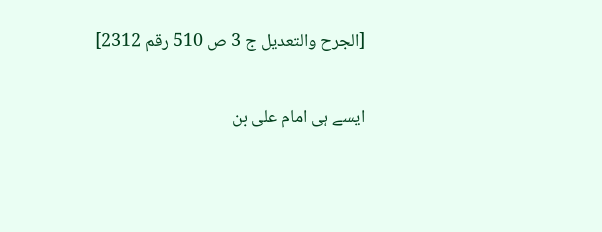[الجرح والتعدیل ج 3 ص 510 رقم 2312]

ایسے ہی امام علی بن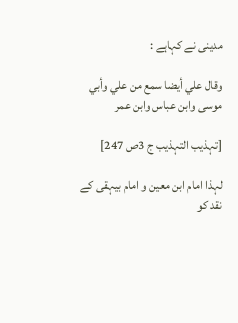مدینی نے کہاہے :

وقال علي أيضا سمع من علي وأبي موسى وابن عباس وابن عمر

[تہذیب التہذیب ج 3ص 247]

لہذا امام ابن معین و امام بیہقی کے نقد کو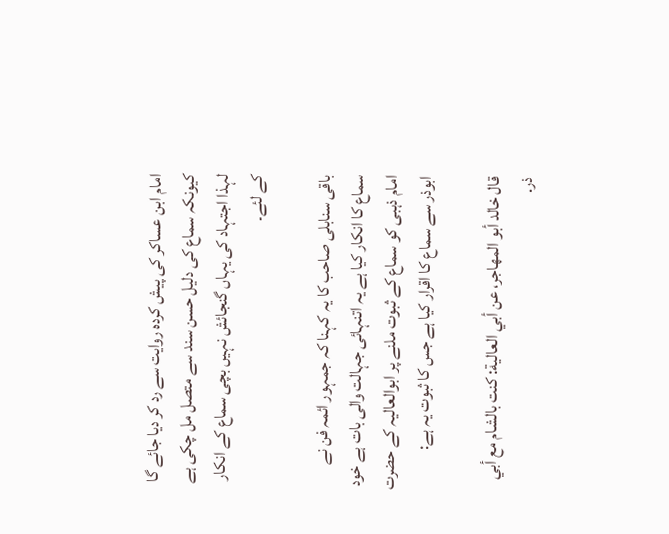امام ابن عساکر کی پیش کردہ روایت سے رد کر دیا جائے گا کیونکہ سماع کی دلیل حسن سند سے متصل مل چکی ہے لہذا اجتہاد کی یہاں گنجائش نہیں بچی سماع کے انکار کے لئے۔

باقی سنابلی صاحب کا یہ کہنا کہ جمہور ائمہ فن نے سماع کا انکار کیا ہے یہ اتنہائی جہالت والی بات ہے خود امام ذہبی کو سماع کے ثبوت ملنے پر ابوالعالیہ کے حضرت ابوذر سے سماع کا اقرار کیا ہے جس کا ثبوت یہ ہے:

قال خالد أبو المهاجر، عن أبي العالية: كنت بالشام مع أبي ذر.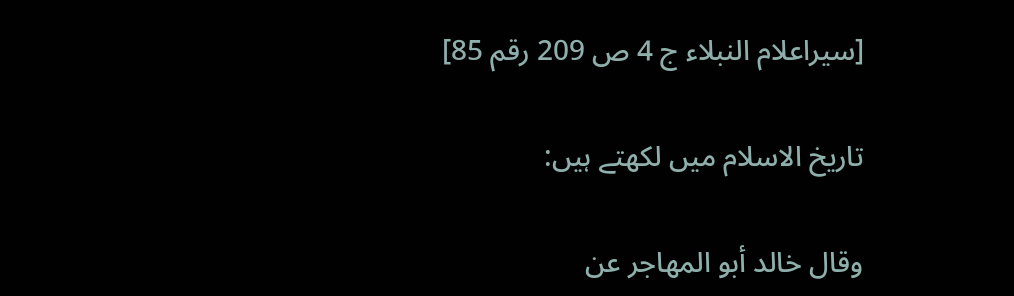[سیراعلام النبلاء ج 4 ص 209 رقم 85]

تاریخ الاسلام میں لکھتے ہیں:

وقال خالد أبو المهاجر عن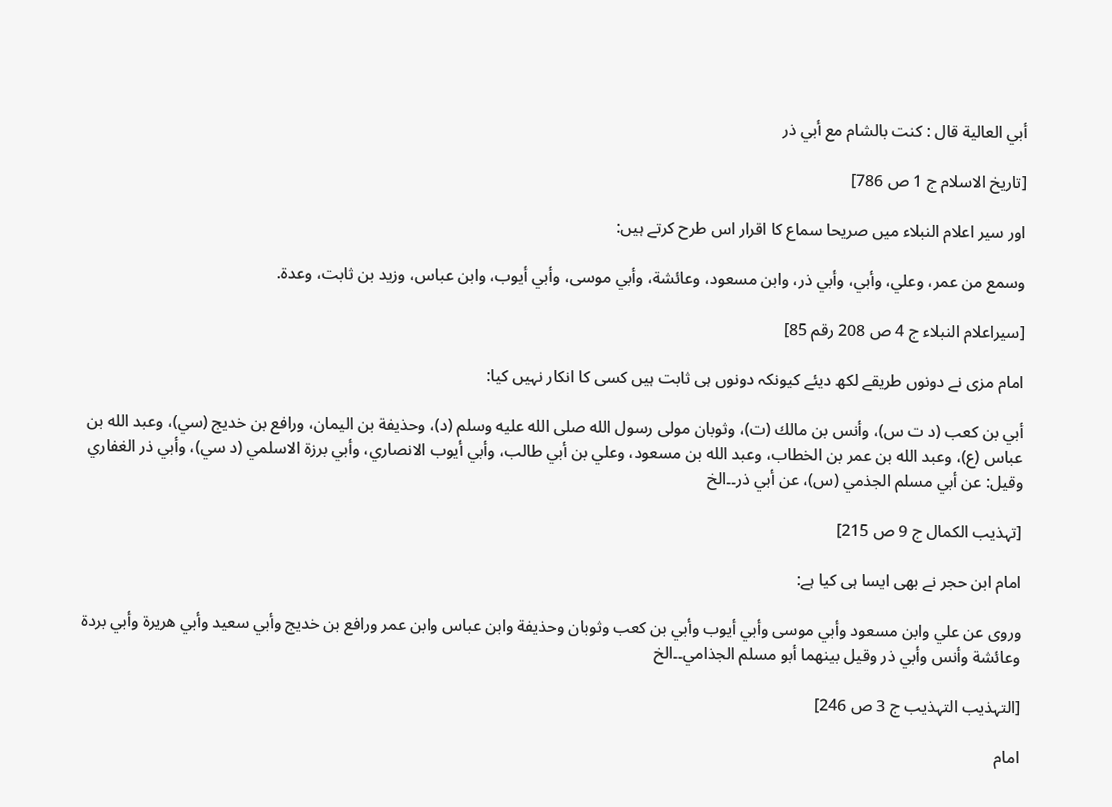أبي العالية قال : كنت بالشام مع أبي ذر

[تاریخ الاسلام ج 1 ص 786]

اور سیر اعلام النبلاء میں صریحا سماع کا اقرار اس طرح کرتے ہیں:

وسمع من عمر، وعلي، وأبي، وأبي ذر، وابن مسعود، وعائشة، وأبي موسى، وأبي أيوب، وابن عباس، وزيد بن ثابت، وعدة.

[سیراعلام النبلاء ج 4 ص 208 رقم 85]

امام مزی نے دونوں طریقے لکھ دیئے کیونکہ دونوں ہی ثابت ہیں کسی کا انکار نہیں کیا:

أبي بن كعب (د ت س)، وأنس بن مالك (ت)، وثوبان مولى رسول الله صلى الله عليه وسلم (د)، وحذيفة بن اليمان، ورافع بن خديج (سي)، وعبد الله بن عباس (ع)، وعبد الله بن عمر بن الخطاب، وعبد الله بن مسعود، وعلي بن أبي طالب، وأبي أيوب الانصاري، وأبي برزة الاسلمي (د سي)، وأبي ذر الغفاري وقيل: عن أبي مسلم الجذمي (س)، عن أبي ذر۔۔الخ

[تہذیب الکمال ج 9 ص 215]

امام ابن حجر نے بھی ایسا ہی کیا ہے:

وروى عن علي وابن مسعود وأبي موسى وأبي أيوب وأبي بن كعب وثوبان وحذيفة وابن عباس وابن عمر ورافع بن خديج وأبي سعيد وأبي هريرة وأبي بردة وعائشة وأنس وأبي ذر وقيل بينهما أبو مسلم الجذامي۔۔الخ

[التہذیب التہذیب ج 3 ص 246]

امام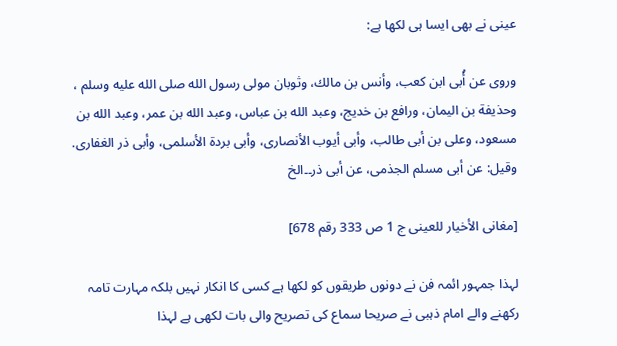عینی نے بھی ایسا ہی لکھا ہے:

وروى عن أُبى ابن كعب، وأنس بن مالك، وثوبان مولى رسول الله صلى الله عليه وسلم ، وحذيفة بن اليمان، ورافع بن خديج، وعبد الله بن عباس، وعبد الله بن عمر، وعبد الله بن مسعود، وعلى بن أبى طالب، وأبى أيوب الأنصارى، وأبى بردة الأسلمى، وأبى ذر الغفارى. وقيل: عن أبى مسلم الجذمى، عن أبى ذر۔۔الخ

[مغانى الأخيار للعینی ج 1 ص 333 رقم 678]

لہذا جمہور ائمہ فن نے دونوں طریقوں کو لکھا ہے کسی کا انکار نہیں بلکہ مہارت تامہ رکھنے والے امام ذہبی نے صریحا سماع کی تصریح والی بات لکھی ہے لہذا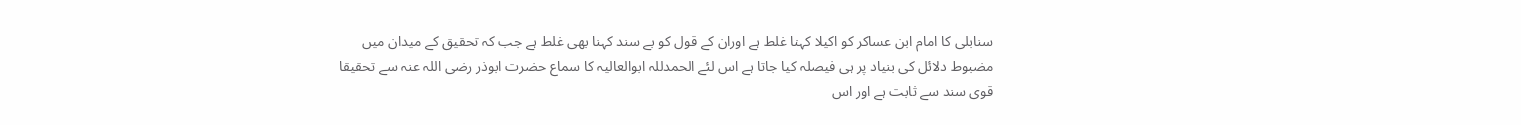سنابلی کا امام ابن عساکر کو اکیلا کہنا غلط ہے اوران کے قول کو بے سند کہنا بھی غلط ہے جب کہ تحقیق کے میدان میں مضبوط دلائل کی بنیاد پر ہی فیصلہ کیا جاتا ہے اس لئے الحمدللہ ابوالعالیہ کا سماع حضرت ابوذر رضی اللہ عنہ سے تحقیقا قوی سند سے ثابت ہے اور اس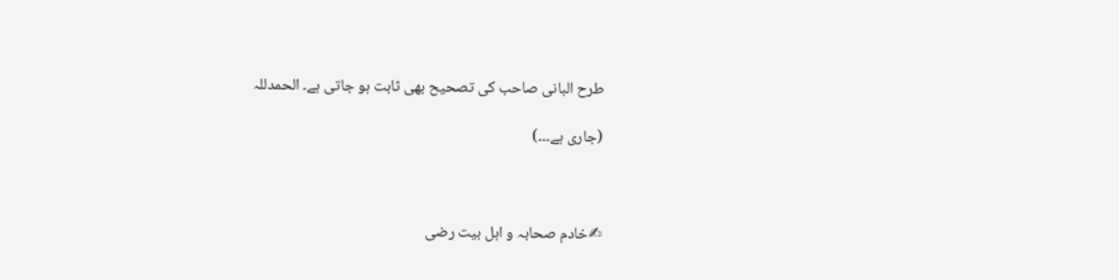طرح البانی صاحب کی تصحیح بھی ثابت ہو جاتی ہے۔ الحمدللہ

(جاری ہے۔۔۔)



✍خادم صحابہ و اہل بیت رضی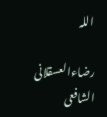اللہ

رضاءالعسقلانی الشافعی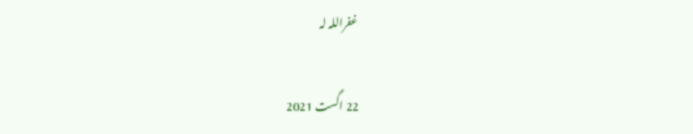غفراللہ لہ

22 اگست 2021